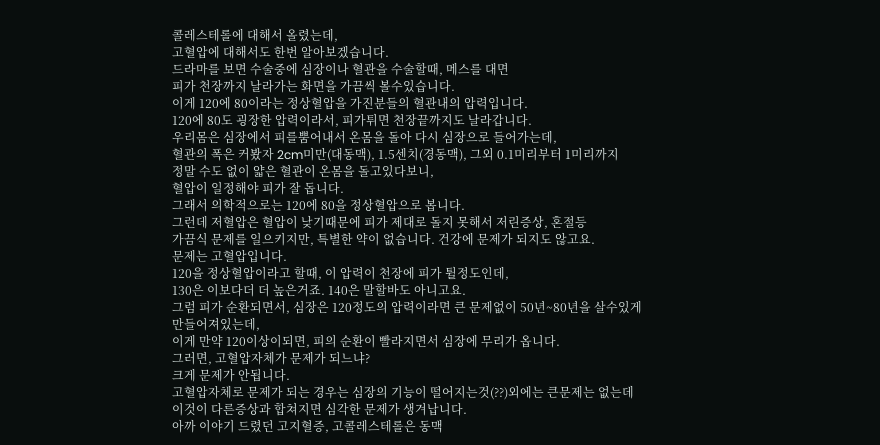콜레스테롤에 대해서 올렸는데,
고혈압에 대해서도 한번 알아보겠습니다.
드라마를 보면 수술중에 심장이나 혈관을 수술할때, 메스를 대면
피가 천장까지 날라가는 화면을 가끔씩 볼수있습니다.
이게 120에 80이라는 정상혈압을 가진분들의 혈관내의 압력입니다.
120에 80도 굉장한 압력이라서, 피가튀면 천장끝까지도 날라갑니다.
우리몸은 심장에서 피를뿜어내서 온몸을 돌아 다시 심장으로 들어가는데,
혈관의 폭은 커봤자 2cm미만(대동맥), 1.5센치(경동맥), 그외 0.1미리부터 1미리까지
정말 수도 없이 얇은 혈관이 온몸을 돌고있다보니,
혈압이 일정해야 피가 잘 돕니다.
그래서 의학적으로는 120에 80을 정상혈압으로 봅니다.
그런데 저혈압은 혈압이 낮기때문에 피가 제대로 돌지 못해서 저린증상, 혼절등
가끔식 문제를 일으키지만, 특별한 약이 없습니다. 건강에 문제가 되지도 않고요.
문제는 고혈압입니다.
120을 정상혈압이라고 할때, 이 압력이 천장에 피가 튈정도인데,
130은 이보다더 더 높은거죠. 140은 말할바도 아니고요.
그럼 피가 순환되면서, 심장은 120정도의 압력이라면 큰 문제없이 50년~80년을 살수있게
만들어져있는데,
이게 만약 120이상이되면, 피의 순환이 빨라지면서 심장에 무리가 옵니다.
그러면, 고혈압자체가 문제가 되느냐?
크게 문제가 안됩니다.
고혈압자체로 문제가 되는 경우는 심장의 기능이 떨어지는것(??)외에는 큰문제는 없는데
이것이 다른증상과 합쳐지면 심각한 문제가 생겨납니다.
아까 이야기 드렸던 고지혈증, 고콜레스테롤은 동맥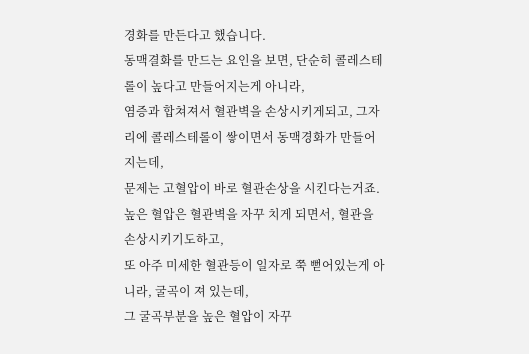경화를 만든다고 했습니다.
동맥결화를 만드는 요인을 보면, 단순히 콜레스테롤이 높다고 만들어지는게 아니라,
염증과 합쳐져서 혈관벽을 손상시키게되고, 그자리에 콜레스테롤이 쌓이면서 동맥경화가 만들어지는데,
문제는 고혈압이 바로 혈관손상을 시킨다는거죠.
높은 혈압은 혈관벽을 자꾸 치게 되면서, 혈관을 손상시키기도하고,
또 아주 미세한 혈관등이 일자로 쭉 뻗어있는게 아니라, 굴곡이 져 있는데,
그 굴곡부분을 높은 혈압이 자꾸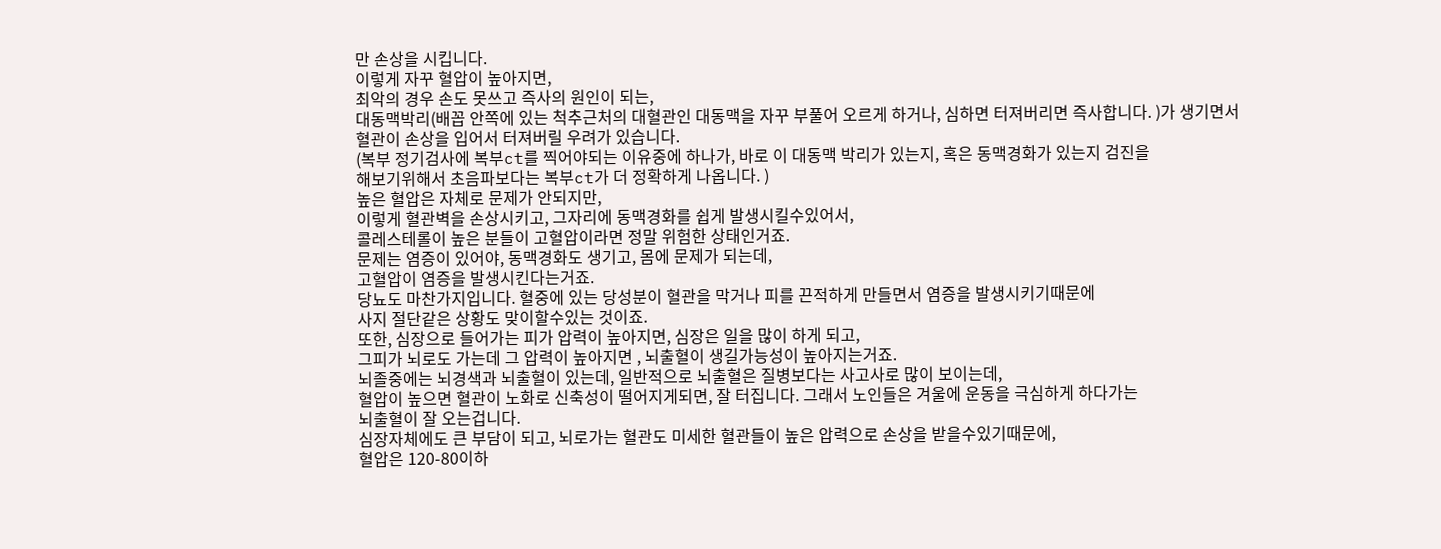만 손상을 시킵니다.
이렇게 자꾸 혈압이 높아지면,
최악의 경우 손도 못쓰고 즉사의 원인이 되는,
대동맥박리(배꼽 안쪽에 있는 척추근처의 대혈관인 대동맥을 자꾸 부풀어 오르게 하거나, 심하면 터져버리면 즉사합니다. )가 생기면서
혈관이 손상을 입어서 터져버릴 우려가 있습니다.
(복부 정기검사에 복부ct를 찍어야되는 이유중에 하나가, 바로 이 대동맥 박리가 있는지, 혹은 동맥경화가 있는지 검진을
해보기위해서 초음파보다는 복부ct가 더 정확하게 나옵니다. )
높은 혈압은 자체로 문제가 안되지만,
이렇게 혈관벽을 손상시키고, 그자리에 동맥경화를 쉽게 발생시킬수있어서,
콜레스테롤이 높은 분들이 고혈압이라면 정말 위험한 상태인거죠.
문제는 염증이 있어야, 동맥경화도 생기고, 몸에 문제가 되는데,
고혈압이 염증을 발생시킨다는거죠.
당뇨도 마찬가지입니다. 혈중에 있는 당성분이 혈관을 막거나 피를 끈적하게 만들면서 염증을 발생시키기때문에
사지 절단같은 상황도 맞이할수있는 것이죠.
또한, 심장으로 들어가는 피가 압력이 높아지면, 심장은 일을 많이 하게 되고,
그피가 뇌로도 가는데 그 압력이 높아지면 , 뇌출혈이 생길가능성이 높아지는거죠.
뇌졸중에는 뇌경색과 뇌출혈이 있는데, 일반적으로 뇌출혈은 질병보다는 사고사로 많이 보이는데,
혈압이 높으면 혈관이 노화로 신축성이 떨어지게되면, 잘 터집니다. 그래서 노인들은 겨울에 운동을 극심하게 하다가는
뇌출혈이 잘 오는겁니다.
심장자체에도 큰 부담이 되고, 뇌로가는 혈관도 미세한 혈관들이 높은 압력으로 손상을 받을수있기때문에,
혈압은 120-80이하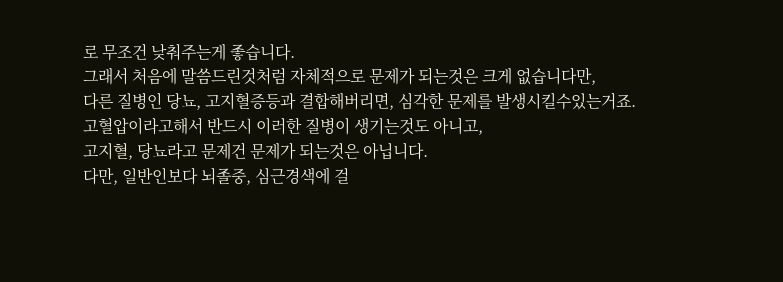로 무조건 낮춰주는게 좋습니다.
그래서 처음에 말씀드린것처럼 자체적으로 문제가 되는것은 크게 없습니다만,
다른 질병인 당뇨, 고지혈증등과 결합해버리면, 심각한 문제를 발생시킬수있는거죠.
고혈압이라고해서 반드시 이러한 질병이 생기는것도 아니고,
고지혈, 당뇨라고 문제건 문제가 되는것은 아닙니다.
다만, 일반인보다 뇌졸중, 심근경색에 걸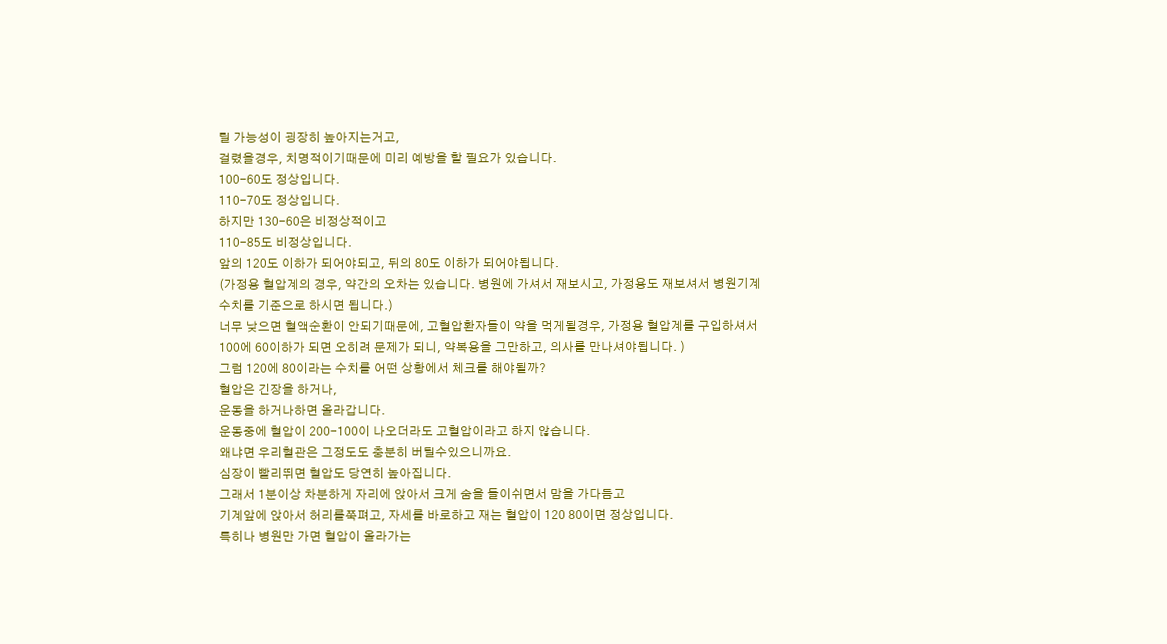릴 가능성이 굉장히 높아지는거고,
걸렸을경우, 치명적이기때문에 미리 예방을 할 필요가 있습니다.
100-60도 정상입니다.
110-70도 정상입니다.
하지만 130-60은 비정상적이고
110-85도 비정상입니다.
앞의 120도 이하가 되어야되고, 뒤의 80도 이하가 되어야됩니다.
(가정용 혈압계의 경우, 약간의 오차는 있습니다. 병원에 가셔서 재보시고, 가정용도 재보셔서 병원기계 수치를 기준으로 하시면 됩니다.)
너무 낮으면 혈액순환이 안되기때문에, 고혈압환자들이 약을 먹게될경우, 가정용 혈압계를 구입하셔서
100에 60이하가 되면 오히려 문제가 되니, 약복용을 그만하고, 의사를 만나셔야됩니다. )
그럼 120에 80이라는 수치를 어떤 상황에서 체크를 해야될까?
혈압은 긴장을 하거나,
운동을 하거나하면 올라갑니다.
운동중에 혈압이 200-100이 나오더라도 고혈압이라고 하지 않습니다.
왜냐면 우리혈관은 그정도도 충분히 버틸수있으니까요.
심장이 빨리뛰면 혈압도 당연히 높아집니다.
그래서 1분이상 차분하게 자리에 앉아서 크게 숨을 들이쉬면서 맘을 가다듬고
기계앞에 앉아서 허리를쭉펴고, 자세를 바로하고 재는 혈압이 120 80이면 정상입니다.
특히나 병원만 가면 혈압이 올라가는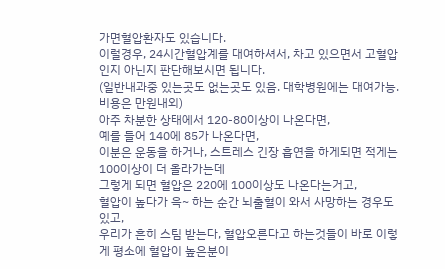가면혈압환자도 있습니다.
이럴경우, 24시간혈압계를 대여하셔서, 차고 있으면서 고혈압인지 아닌지 판단해보시면 됩니다.
(일반내과중 있는곳도 없는곳도 있음. 대학병원에는 대여가능. 비용은 만원내외)
아주 차분한 상태에서 120-80이상이 나온다면,
예를 들어 140에 85가 나온다면,
이분은 운동을 하거나, 스트레스 긴장 흡연을 하게되면 적게는 100이상이 더 올라가는데
그렇게 되면 혈압은 220에 100이상도 나온다는거고,
혈압이 높다가 윽~ 하는 순간 뇌출혈이 와서 사망하는 경우도 있고,
우리가 흔히 스팀 받는다, 혈압오른다고 하는것들이 바로 이렇게 평소에 혈압이 높은분이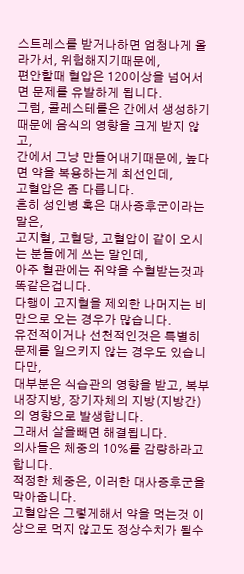스트레스를 받거나하면 엄청나게 올라가서, 위험해지기때문에,
편안할때 혈압은 120이상을 넘어서면 문제를 유발하게 됩니다.
그럼, 콜레스테롤은 간에서 생성하기때문에 음식의 영향을 크게 받지 않고,
간에서 그냥 만들어내기때문에, 높다면 약을 복용하는게 최선인데,
고혈압은 좀 다릅니다.
흔히 성인병 혹은 대사증후군이라는 말은,
고지혈, 고혈당, 고혈압이 같이 오시는 분들에게 쓰는 말인데,
아주 혈관에는 쥐약을 수혈받는것과 똑같은겁니다.
다행이 고지혈을 제외한 나머지는 비만으로 오는 경우가 많습니다.
유전적이거나 선천적인것은 특별히 문제를 일으키지 않는 경우도 있습니다만,
대부분은 식습관의 영향을 받고, 복부내장지방, 장기자체의 지방(지방간)의 영향으로 발생합니다.
그래서 살을빼면 해결됩니다.
의사들은 체중의 10%를 감량하라고 합니다.
적정한 체중은, 이러한 대사증후군을 막아줍니다.
고혈압은 그렇게해서 약을 먹는것 이상으로 먹지 않고도 정상수치가 될수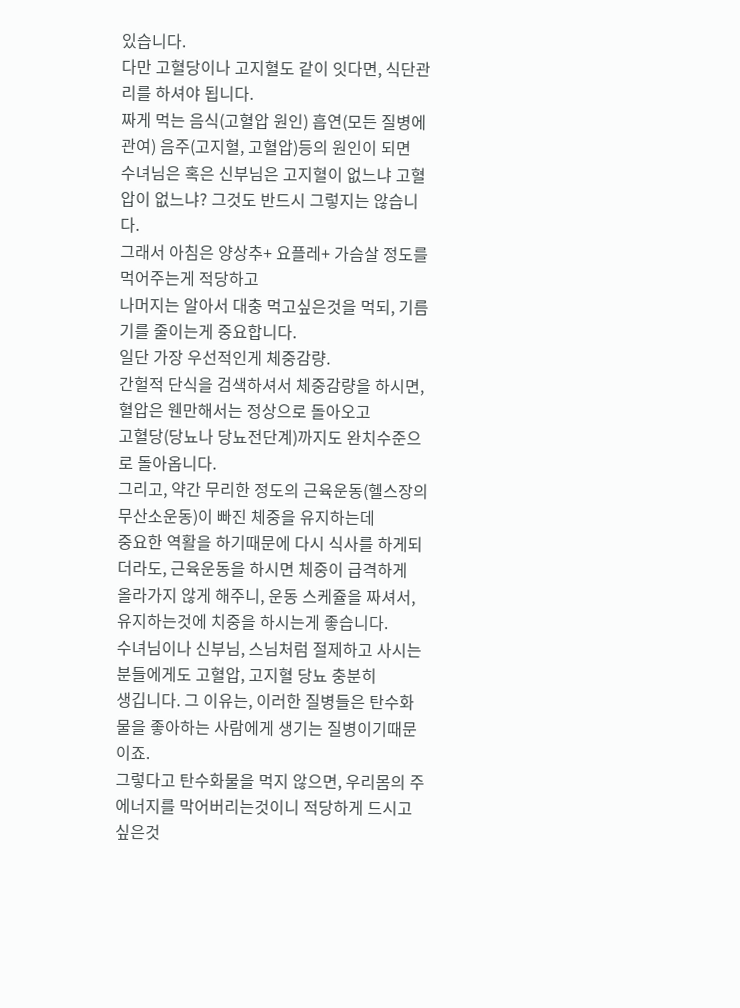있습니다.
다만 고혈당이나 고지혈도 같이 잇다면, 식단관리를 하셔야 됩니다.
짜게 먹는 음식(고혈압 원인) 흡연(모든 질병에 관여) 음주(고지혈, 고혈압)등의 원인이 되면
수녀님은 혹은 신부님은 고지혈이 없느냐 고혈압이 없느냐? 그것도 반드시 그렇지는 않습니다.
그래서 아침은 양상추+ 요플레+ 가슴살 정도를 먹어주는게 적당하고
나머지는 알아서 대충 먹고싶은것을 먹되, 기름기를 줄이는게 중요합니다.
일단 가장 우선적인게 체중감량.
간헐적 단식을 검색하셔서 체중감량을 하시면, 혈압은 웬만해서는 정상으로 돌아오고
고혈당(당뇨나 당뇨전단계)까지도 완치수준으로 돌아옵니다.
그리고, 약간 무리한 정도의 근육운동(헬스장의 무산소운동)이 빠진 체중을 유지하는데
중요한 역활을 하기때문에 다시 식사를 하게되더라도, 근육운동을 하시면 체중이 급격하게
올라가지 않게 해주니, 운동 스케쥴을 짜셔서, 유지하는것에 치중을 하시는게 좋습니다.
수녀님이나 신부님, 스님처럼 절제하고 사시는분들에게도 고혈압, 고지혈 당뇨 충분히
생깁니다. 그 이유는, 이러한 질병들은 탄수화물을 좋아하는 사람에게 생기는 질병이기때문이죠.
그렇다고 탄수화물을 먹지 않으면, 우리몸의 주에너지를 막어버리는것이니 적당하게 드시고싶은것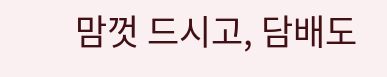맘껏 드시고, 담배도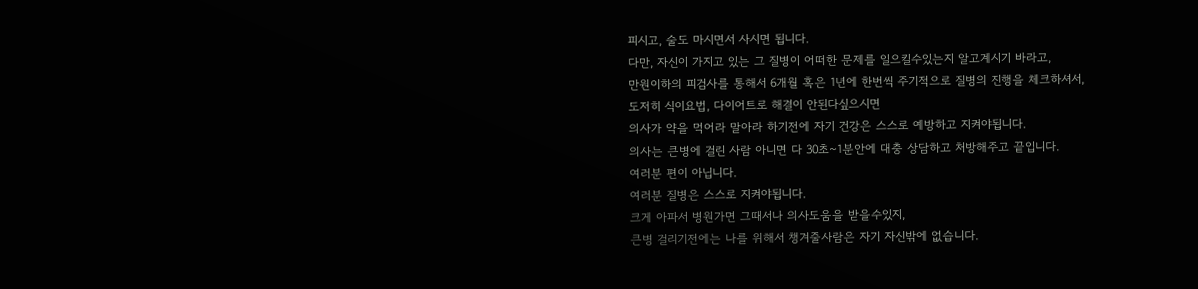피시고, 술도 마시면서 사시면 됩니다.
다만, 자신이 가지고 있는 그 질병이 어떠한 문제를 일으킬수있는지 알고계시기 바라고,
만원이하의 피검사를 통해서 6개월 혹은 1년에 한번씩 주기적으로 질병의 진행을 체크하셔서,
도저히 식이요법, 다이어트로 해결이 안된다싶으시면
의사가 약을 먹어라 말아라 하기전에 자기 건강은 스스로 예방하고 지켜야됩니다.
의사는 큰병에 걸린 사람 아니면 다 30초~1분안에 대충 상담하고 처방해주고 끝입니다.
여러분 편이 아닙니다.
여러분 질병은 스스로 지켜야됩니다.
크게 아파서 병원가면 그때서나 의사도움을 받을수있지,
큰병 걸리기전에는 나를 위해서 챙겨줄사람은 자기 자신밖에 없습니다.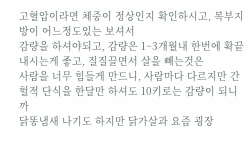고혈압이라면 체중이 정상인지 확인하시고, 복부지방이 어느정도있는 보셔서
감량을 하셔야되고, 감량은 1~3개월내 한번에 확끝내시는게 좋고, 질질끌면서 살을 빼는것은
사람을 너무 힘들게 만드니, 사람마다 다르지만 간헐적 단식을 한달만 하셔도 10키로는 감량이 되니까
닭똥냄새 나기도 하지만 닭가살과 요즘 굉장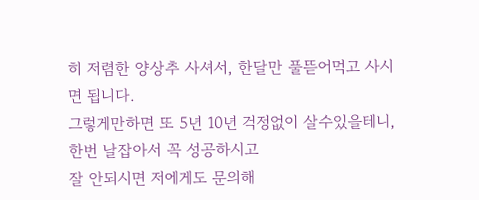히 저렴한 양상추 사셔서, 한달만 풀뜯어먹고 사시면 됩니다.
그렇게만하면 또 5년 10년 걱정없이 살수있을테니, 한번 날잡아서 꼭 성공하시고
잘 안되시면 저에게도 문의해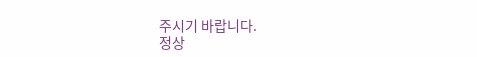주시기 바랍니다.
정상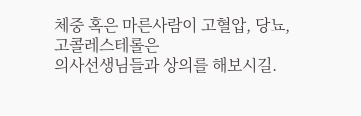체중 혹은 마른사람이 고혈압, 당뇨, 고콜레스테롤은
의사선생님들과 상의를 해보시길.